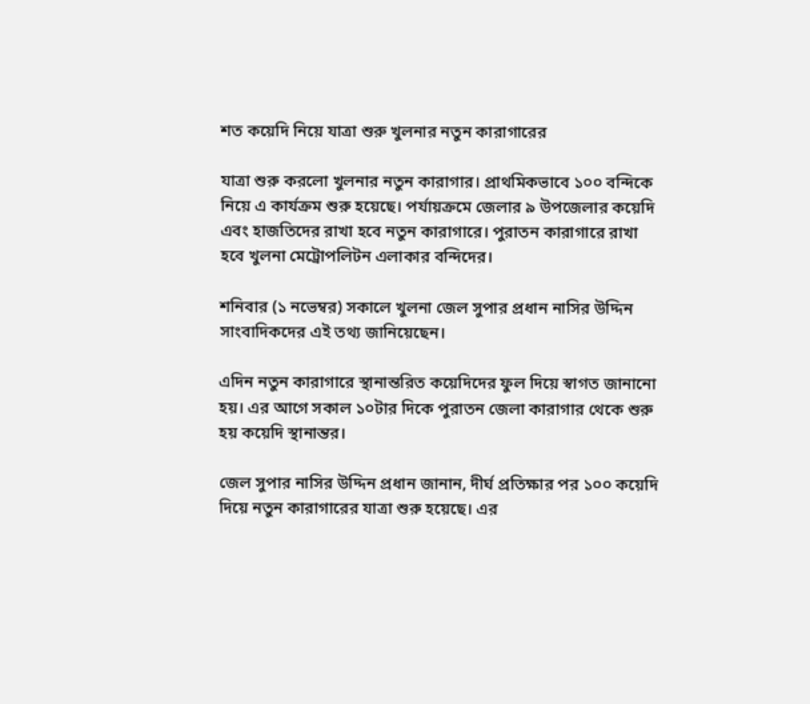শত কয়েদি নিয়ে যাত্রা শুরু খুলনার নতুন কারাগারের

যাত্রা শুরু করলো খুলনার নতুন কারাগার। প্রাথমিকভাবে ১০০ বন্দিকে নিয়ে এ কার্যক্রম শুরু হয়েছে। পর্যায়ক্রমে জেলার ৯ উপজেলার কয়েদি এবং হাজতিদের রাখা হবে নতুন কারাগারে। পুরাতন কারাগারে রাখা হবে খুলনা মেট্রোপলিটন এলাকার বন্দিদের।

শনিবার (১ নভেম্বর) সকালে খুলনা জেল সুপার প্রধান নাসির উদ্দিন সাংবাদিকদের এই তথ্য জানিয়েছেন।

এদিন নতুন কারাগারে স্থানান্তরিত কয়েদিদের ফুল দিয়ে স্বাগত জানানো হয়। এর আগে সকাল ১০টার দিকে পুরাতন জেলা কারাগার থেকে শুরু হয় কয়েদি স্থানান্তর।

জেল সুপার নাসির উদ্দিন প্রধান জানান, দীর্ঘ প্রতিক্ষার পর ১০০ কয়েদি দিয়ে নতুন কারাগারের যাত্রা শুরু হয়েছে। এর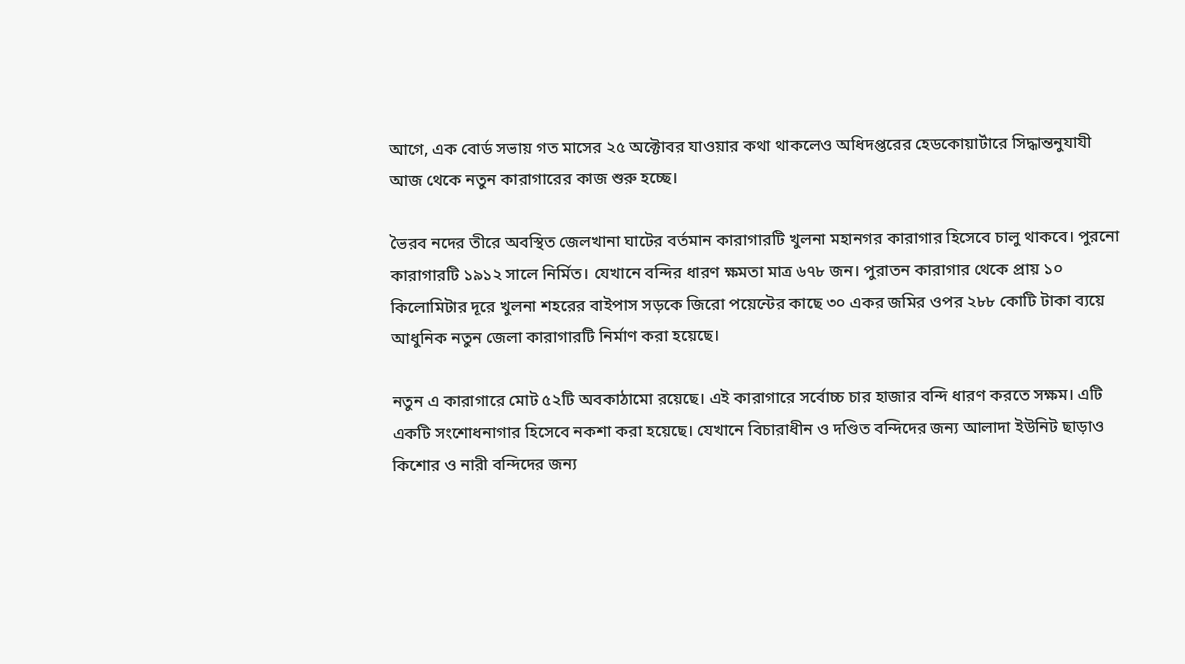আগে, এক বোর্ড সভায় গত মাসের ২৫ অক্টোবর যাওয়ার কথা থাকলেও অধিদপ্তরের হেডকোয়ার্টারে সিদ্ধান্তনুযাযী আজ থেকে নতুন কারাগারের কাজ শুরু হচ্ছে।

ভৈরব নদের তীরে অবস্থিত জেলখানা ঘাটের বর্তমান কারাগারটি খুলনা মহানগর কারাগার হিসেবে চালু থাকবে। পুরনো কারাগারটি ১৯১২ সালে নির্মিত। যেখানে বন্দির ধারণ ক্ষমতা মাত্র ৬৭৮ জন। পুরাতন কারাগার থেকে প্রায় ১০ কিলোমিটার দূরে খুলনা শহরের বাইপাস সড়কে জিরো পয়েন্টের কাছে ৩০ একর জমির ওপর ২৮৮ কোটি টাকা ব্যয়ে আধুনিক নতুন জেলা কারাগারটি নির্মাণ করা হয়েছে।

নতুন এ কারাগারে মোট ৫২টি অবকাঠামো রয়েছে। এই কারাগারে সর্বোচ্চ চার হাজার বন্দি ধারণ করতে সক্ষম। এটি একটি সংশোধনাগার হিসেবে নকশা করা হয়েছে। যেখানে বিচারাধীন ও দণ্ডিত বন্দিদের জন্য আলাদা ইউনিট ছাড়াও কিশোর ও নারী বন্দিদের জন্য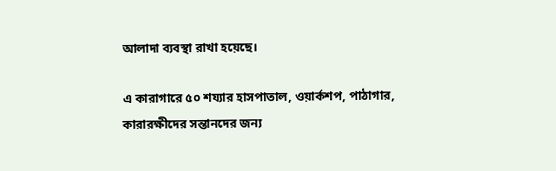আলাদা ব্যবস্থা রাখা হয়েছে।

এ কারাগারে ৫০ শয্যার হাসপাতাল, ওয়ার্কশপ, পাঠাগার, কারারক্ষীদের সন্তানদের জন্য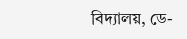বিদ্যালয়, ডে-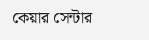কেয়ার সেন্টার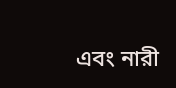এবং নারী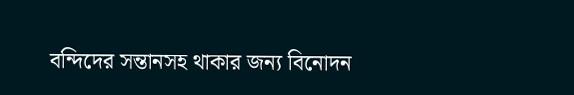বন্দিদের সন্তানসহ থাকার জন্য বিনোদন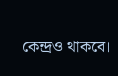কেন্দ্রও থাকবে।